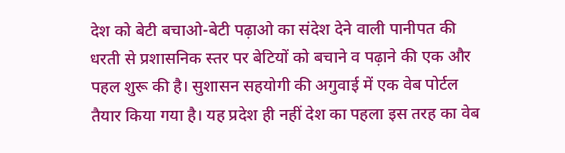देश को बेटी बचाओ-बेटी पढ़ाओ का संदेश देने वाली पानीपत की धरती से प्रशासनिक स्तर पर बेटियों को बचाने व पढ़ाने की एक और पहल शुरू की है। सुशासन सहयोगी की अगुवाई में एक वेब पोर्टल तैयार किया गया है। यह प्रदेश ही नहीं देश का पहला इस तरह का वेब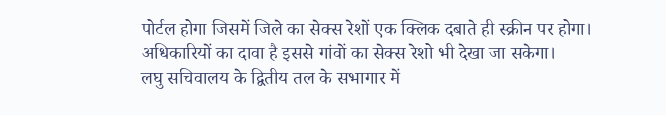पोर्टल होगा जिसमें जिले का सेक्स रेशों एक क्लिक दबाते ही स्क्रीन पर होगा। अधिकारियों का दावा है इससे गांवों का सेक्स रेशो भी देखा जा सकेगा।
लघु सचिवालय के द्वितीय तल के सभागार में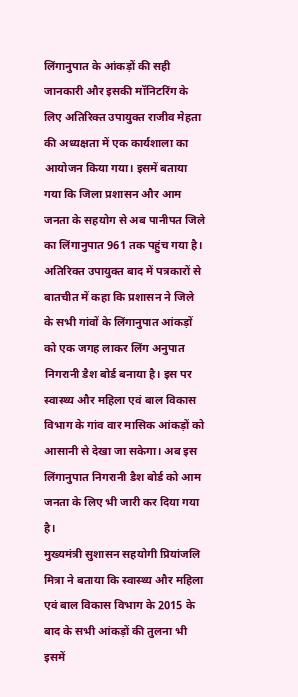लिंगानुपात के आंकड़ों की सही जानकारी और इसकी मॉनिटरिंग के लिए अतिरिक्त उपायुक्त राजीव मेहता की अध्यक्षता में एक कार्यशाला का आयोजन किया गया। इसमें बताया गया कि जिला प्रशासन और आम जनता के सहयोग से अब पानीपत जिले का लिंगानुपात 961 तक पहुंच गया है। अतिरिक्त उपायुक्त बाद में पत्रकारों से बातचीत में कहा कि प्रशासन ने जिले के सभी गांवों के लिंगानुपात आंकड़ों को एक जगह लाकर लिंग अनुपात निगरानी डैश बोर्ड बनाया है। इस पर स्वास्थ्य और महिला एवं बाल विकास विभाग के गांव वार मासिक आंकड़ों को आसानी से देखा जा सकेगा। अब इस लिंगानुपात निगरानी डैश बोर्ड को आम जनता के लिए भी जारी कर दिया गया है।
मुख्यमंत्री सुशासन सहयोगी प्रियांजलि मित्रा ने बताया कि स्वास्थ्य और महिला एवं बाल विकास विभाग के 2015 के बाद के सभी आंकड़ों की तुलना भी इसमें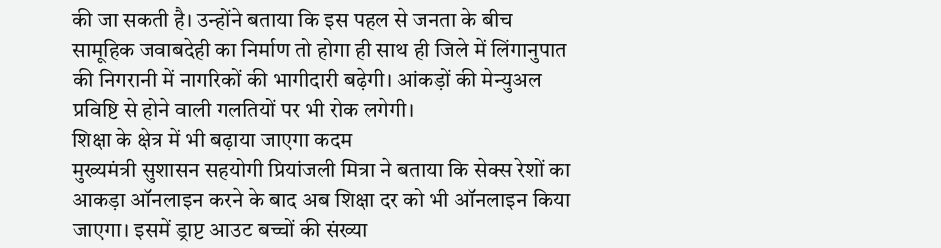की जा सकती है। उन्होंने बताया कि इस पहल से जनता के बीच सामूहिक जवाबदेही का निर्माण तो होगा ही साथ ही जिले में लिंगानुपात की निगरानी में नागरिकों की भागीदारी बढ़ेगी। आंकड़ों की मेन्युअल प्रविष्टि से होने वाली गलतियों पर भी रोक लगेगी।
शिक्षा के क्षेत्र में भी बढ़ाया जाएगा कदम
मुख्यमंत्री सुशासन सहयोगी प्रियांजली मित्रा ने बताया कि सेक्स रेशों का आकड़ा ऑनलाइन करने के बाद अब शिक्षा दर को भी ऑनलाइन किया जाएगा। इसमें ड्राप्ट आउट बच्चों की संख्या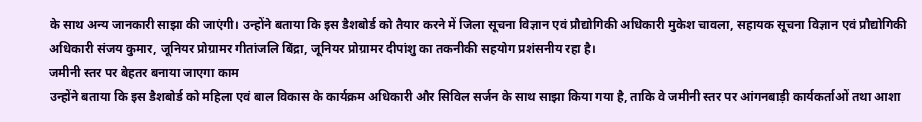के साथ अन्य जानकारी साझा की जाएंगी। उन्होंने बताया कि इस डैशबोर्ड को तैयार करने में जिला सूचना विज्ञान एवं प्रौद्योगिकी अधिकारी मुकेश चावला, सहायक सूचना विज्ञान एवं प्रौद्योगिकी अधिकारी संजय कुमार, जूनियर प्रोग्रामर गीतांजलि बिंद्रा, जूनियर प्रोग्रामर दीपांशु का तकनीकी सहयोग प्रशंसनीय रहा है।
जमीनी स्तर पर बेहतर बनाया जाएगा काम
उन्होंने बताया कि इस डैशबोर्ड को महिला एवं बाल विकास के कार्यक्रम अधिकारी और सिविल सर्जन के साथ साझा किया गया है, ताकि वे जमीनी स्तर पर आंगनबाड़ी कार्यकर्ताओं तथा आशा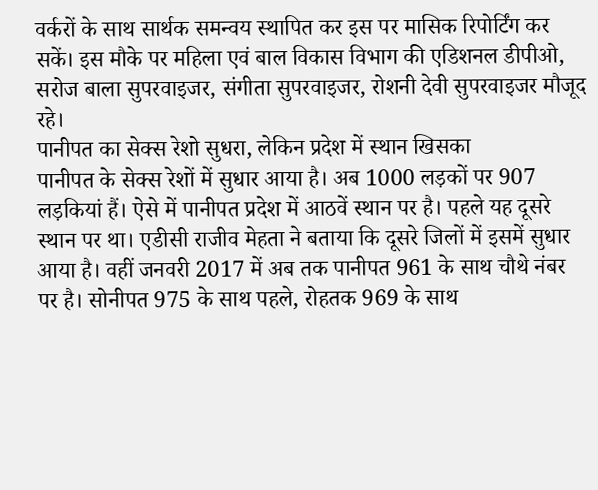वर्करों के साथ सार्थक समन्वय स्थापित कर इस पर मासिक रिपोर्टिंग कर सकें। इस मौके पर महिला एवं बाल विकास विभाग की एडिशनल डीपीओ, सरोज बाला सुपरवाइजर, संगीता सुपरवाइजर, रोशनी देवी सुपरवाइजर मौजूद रहे।
पानीपत का सेक्स रेशो सुधरा, लेकिन प्रदेश में स्थान खिसका
पानीपत के सेक्स रेशों में सुधार आया है। अब 1000 लड़कों पर 907 लड़कियां हैं। ऐसे में पानीपत प्रदेश में आठवें स्थान पर है। पहले यह दूसरे स्थान पर था। एडीसी राजीव मेहता ने बताया कि दूसरे जिलों में इसमें सुधार आया है। वहीं जनवरी 2017 में अब तक पानीपत 961 के साथ चौथे नंबर पर है। सोनीपत 975 के साथ पहले, रोहतक 969 के साथ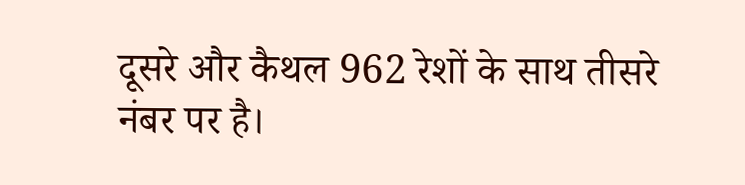दूसरे और कैथल 962 रेशों के साथ तीसरे नंबर पर है।